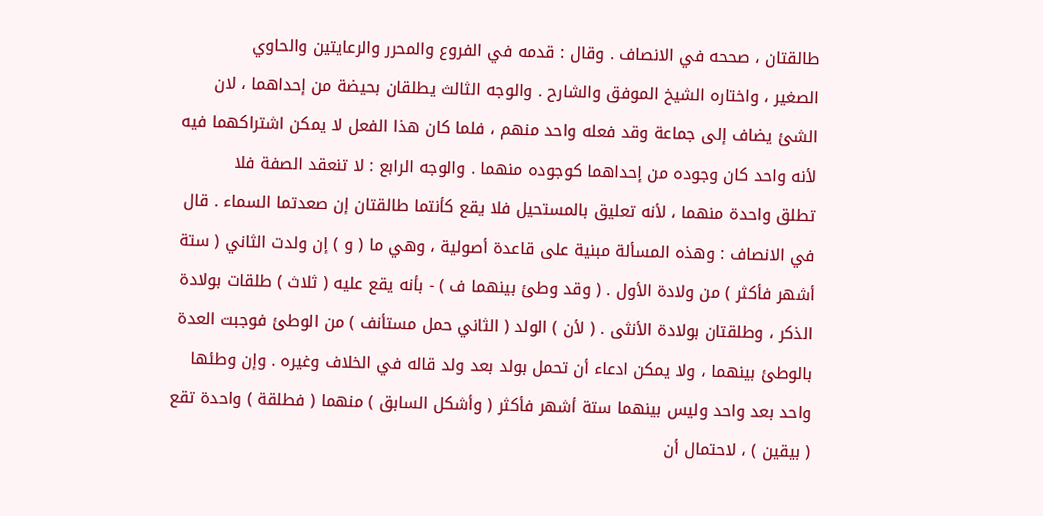طالقتان ، صححه في الانصاف . وقال : قدمه في الفروع والمحرر والرعايتين والحاوي
الصغير ، واختاره الشيخ الموفق والشارح . والوجه الثالث يطلقان بحيضة من إحداهما ، لان
الشئ يضاف إلى جماعة وقد فعله واحد منهم ، فلما كان هذا الفعل لا يمكن اشتراكهما فيه
لأنه واحد كان وجوده من إحداهما كوجوده منهما . والوجه الرابع : لا تنعقد الصفة فلا
تطلق واحدة منهما ، لأنه تعليق بالمستحيل فلا يقع كأنتما طالقتان إن صعدتما السماء . قال
في الانصاف : وهذه المسألة مبنية على قاعدة أصولية ، وهي ما ( و ) إن ولدت الثاني ( ستة
أشهر فأكثر ) من ولادة الأول . ( وقد وطئ بينهما ف ) - بأنه يقع عليه ( ثلاث ) طلقات بولادة
الذكر ، وطلقتان بولادة الأنثى . ( لأن ) الولد ( الثاني حمل مستأنف ) من الوطئ فوجبت العدة
بالوطئ بينهما ، ولا يمكن ادعاء أن تحمل بولد بعد ولد قاله في الخلاف وغيره . وإن وطئها
واحد بعد واحد وليس بينهما ستة أشهر فأكثر ( وأشكل السابق ) منهما ( فطلقة ) واحدة تقع
( بيقين ) ، لاحتمال أن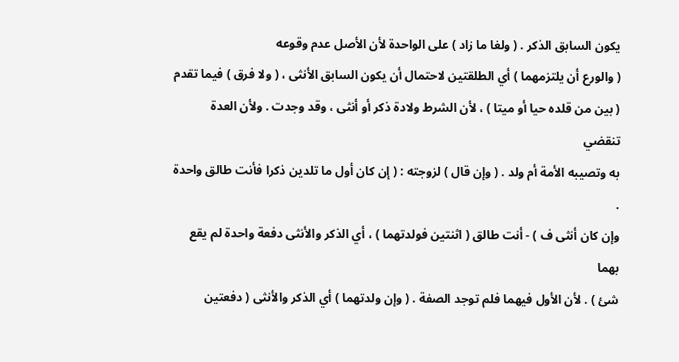يكون السابق الذكر . ( ولغا ما زاد ) على الواحدة لأن الأصل عدم وقوعه
( والورع أن يلتزمهما ) أي الطلقتين لاحتمال أن يكون السابق الأنثى ، ( ولا فرق ) فيما تقدم
( بين من قلده حيا أو ميتا ) ، لأن الشرط ولادة ذكر أو أنثى ، وقد وجدت . ولأن العدة تنقضي
به وتصيبه الأمة أم ولد . ( وإن قال ) لزوجته : ( إن كان أول ما تلدين ذكرا فأنت طالق واحدة .
وإن كان أنثى ف ) - أنت طالق ( اثنتين فولدتهما ) ، أي الذكر والأنثى دفعة واحدة لم يقع بهما
شئ ) . لأن الأول فيهما فلم توجد الصفة . ( وإن ولدتهما ) أي الذكر والأنثى ( دفعتين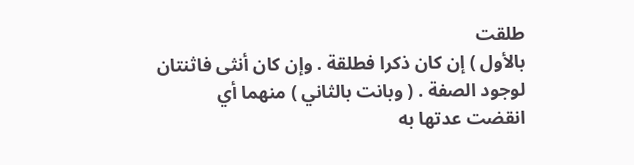طلقت
بالأول ) إن كان ذكرا فطلقة . وإن كان أنثى فاثنتان لوجود الصفة . ( وبانت بالثاني ) منهما أي
انقضت عدتها به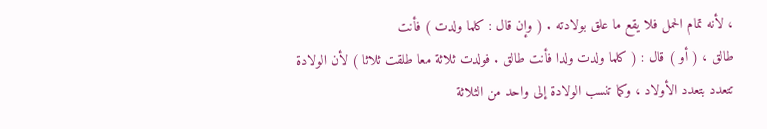، لأنه تمام الحمل فلا يقع ما علق بولادته . ( وإن قال : كلما ولدت ) فأنت
طالق ، ( أو ) قال : ( كلما ولدت ولدا فأنت طالق . فولدت ثلاثة معا طلقت ثلاثا ) لأن الولادة
تتعدد بتعدد الأولاد ، وكما تنسب الولادة إلى واحد من الثلاثة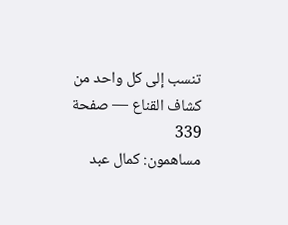تنسب إلى كل واحد من
كشاف القناع — صفحة 339
مساهمون: كمال عبد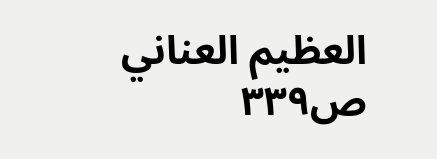العظيم العناني
ص٣٣٩